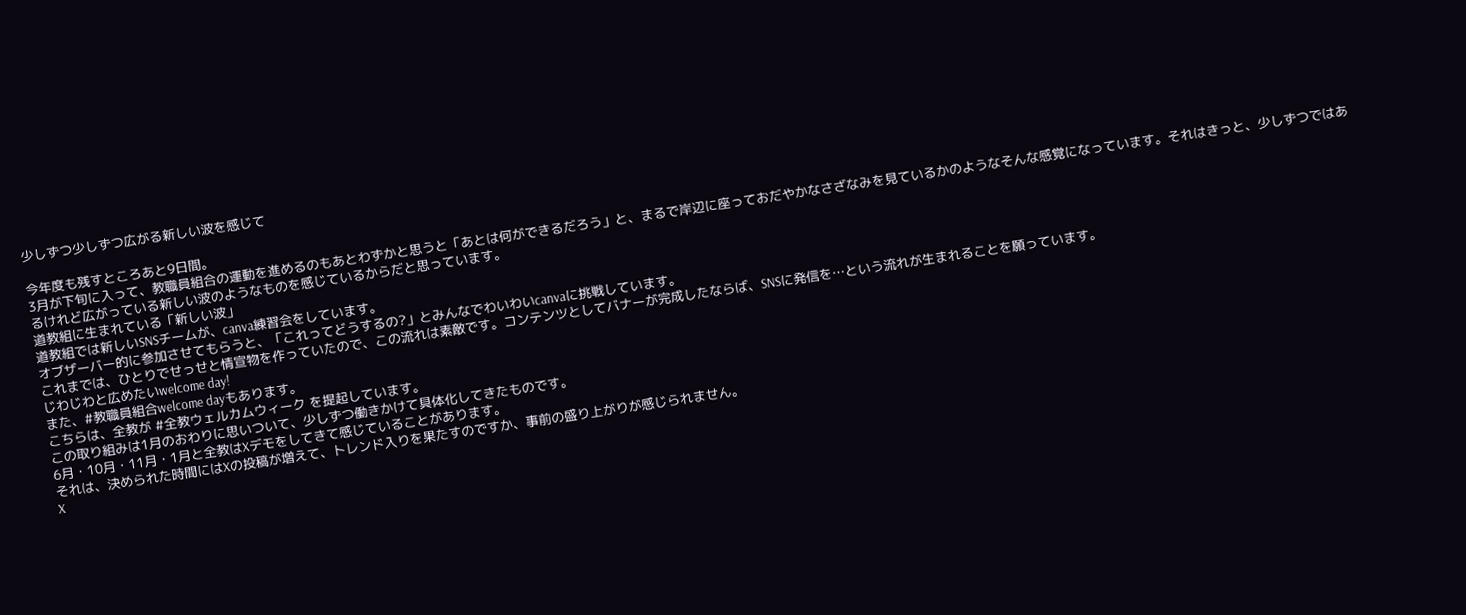少しずつ少しずつ広がる新しい波を感じて

今年度も残すところあと9日間。
3月が下旬に入って、教職員組合の運動を進めるのもあとわずかと思うと「あとは何ができるだろう」と、まるで岸辺に座っておだやかなさざなみを見ているかのようなそんな感覚になっています。それはきっと、少しずつではあるけれど広がっている新しい波のようなものを感じているからだと思っています。
道教組に生まれている「新しい波」
道教組では新しいSNSチームが、canva練習会をしています。
オブザーバー的に参加させてもらうと、「これってどうするの?」とみんなでわいわいcanvaに挑戦しています。
これまでは、ひとりでせっせと情宣物を作っていたので、この流れは素敵です。コンテンツとしてバナーが完成したならば、SNSに発信を…という流れが生まれることを願っています。
じわじわと広めたいwelcome day!
また、#教職員組合welcome dayもあります。
こちらは、全教が #全教ウェルカムウィーク を提起しています。
この取り組みは1月のおわりに思いついて、少しずつ働きかけて具体化してきたものです。
6月・10月・11月・1月と全教はXデモをしてきて感じていることがあります。
それは、決められた時間にはXの投稿が増えて、トレンド入りを果たすのですか、事前の盛り上がりが感じられません。
X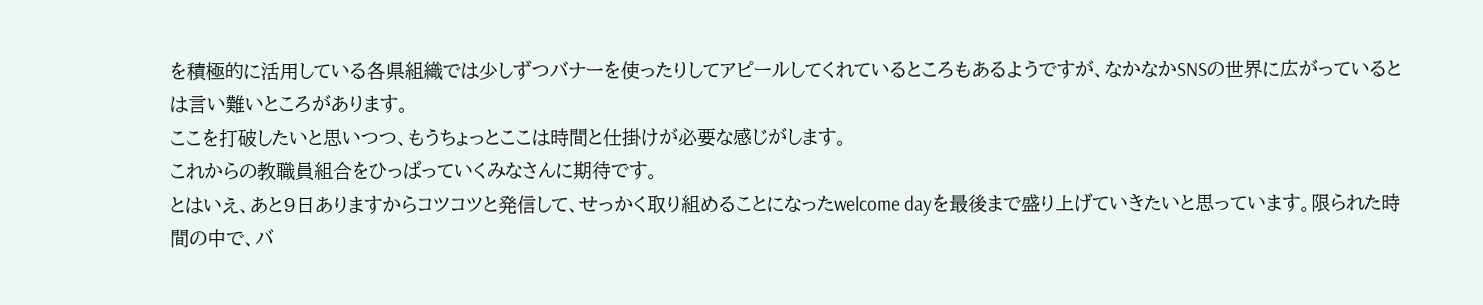を積極的に活用している各県組織では少しずつバナーを使ったりしてアピールしてくれているところもあるようですが、なかなかSNSの世界に広がっているとは言い難いところがあります。
ここを打破したいと思いつつ、もうちょっとここは時間と仕掛けが必要な感じがします。
これからの教職員組合をひっぱっていくみなさんに期待です。
とはいえ、あと9日ありますからコツコツと発信して、せっかく取り組めることになったwelcome dayを最後まで盛り上げていきたいと思っています。限られた時間の中で、バ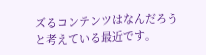ズるコンテンツはなんだろうと考えている最近です。